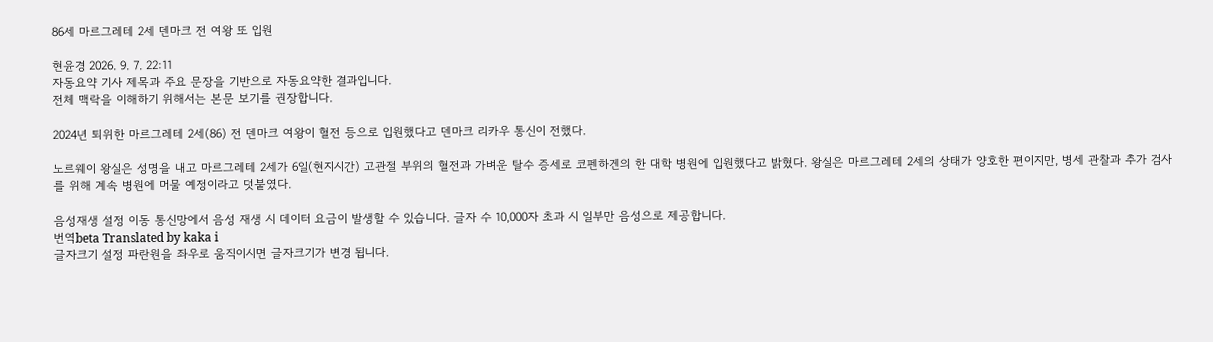86세 마르그레테 2세 덴마크 전 여왕 또 입원

현윤경 2026. 9. 7. 22:11
자동요약 기사 제목과 주요 문장을 기반으로 자동요약한 결과입니다.
전체 맥락을 이해하기 위해서는 본문 보기를 권장합니다.

2024년 퇴위한 마르그레테 2세(86) 전 덴마크 여왕이 혈전 등으로 입원했다고 덴마크 리카우 통신이 전했다.

노르웨이 왕실은 성명을 내고 마르그레테 2세가 6일(현지시간) 고관절 부위의 혈전과 가벼운 탈수 증세로 코펜하겐의 한 대학 병원에 입원했다고 밝혔다. 왕실은 마르그레테 2세의 상태가 양호한 편이지만, 병세 관찰과 추가 검사를 위해 계속 병원에 머물 예정이라고 덧붙였다.

음성재생 설정 이동 통신망에서 음성 재생 시 데이터 요금이 발생할 수 있습니다. 글자 수 10,000자 초과 시 일부만 음성으로 제공합니다.
번역beta Translated by kaka i
글자크기 설정 파란원을 좌우로 움직이시면 글자크기가 변경 됩니다.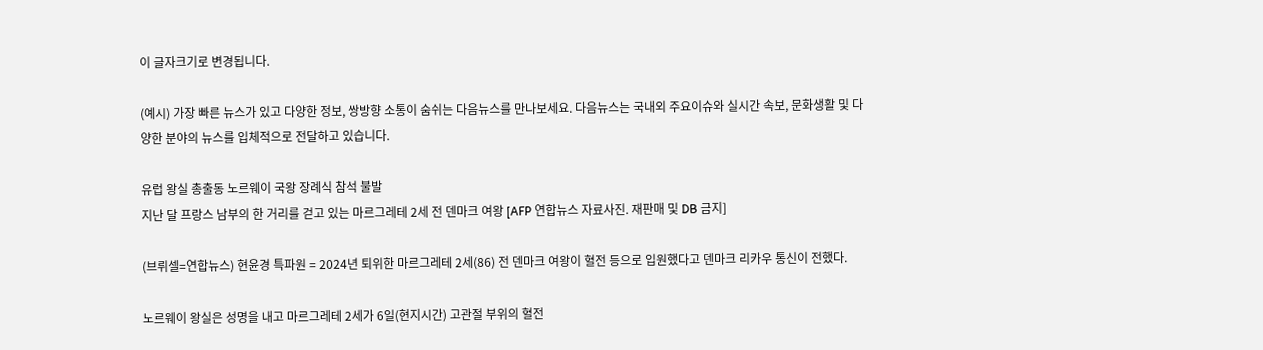이 글자크기로 변경됩니다.

(예시) 가장 빠른 뉴스가 있고 다양한 정보, 쌍방향 소통이 숨쉬는 다음뉴스를 만나보세요. 다음뉴스는 국내외 주요이슈와 실시간 속보, 문화생활 및 다양한 분야의 뉴스를 입체적으로 전달하고 있습니다.

유럽 왕실 총출동 노르웨이 국왕 장례식 참석 불발
지난 달 프랑스 남부의 한 거리를 걷고 있는 마르그레테 2세 전 덴마크 여왕 [AFP 연합뉴스 자료사진. 재판매 및 DB 금지]

(브뤼셀=연합뉴스) 현윤경 특파원 = 2024년 퇴위한 마르그레테 2세(86) 전 덴마크 여왕이 혈전 등으로 입원했다고 덴마크 리카우 통신이 전했다.

노르웨이 왕실은 성명을 내고 마르그레테 2세가 6일(현지시간) 고관절 부위의 혈전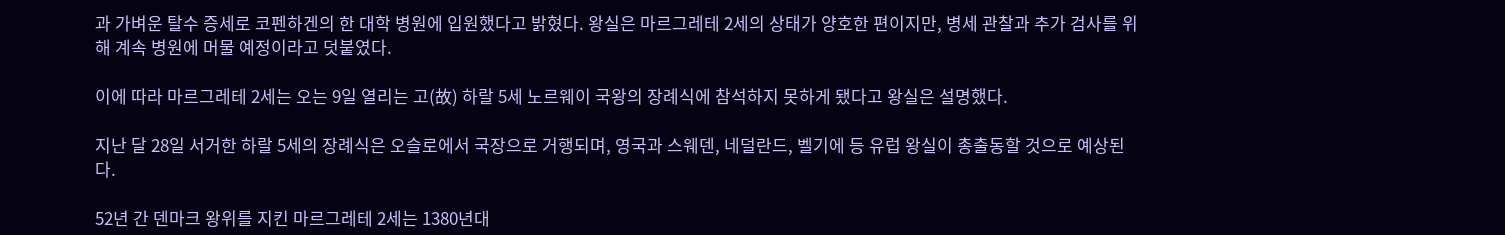과 가벼운 탈수 증세로 코펜하겐의 한 대학 병원에 입원했다고 밝혔다. 왕실은 마르그레테 2세의 상태가 양호한 편이지만, 병세 관찰과 추가 검사를 위해 계속 병원에 머물 예정이라고 덧붙였다.

이에 따라 마르그레테 2세는 오는 9일 열리는 고(故) 하랄 5세 노르웨이 국왕의 장례식에 참석하지 못하게 됐다고 왕실은 설명했다.

지난 달 28일 서거한 하랄 5세의 장례식은 오슬로에서 국장으로 거행되며, 영국과 스웨덴, 네덜란드, 벨기에 등 유럽 왕실이 총출동할 것으로 예상된다.

52년 간 덴마크 왕위를 지킨 마르그레테 2세는 1380년대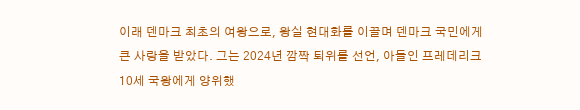이래 덴마크 최초의 여왕으로, 왕실 현대화를 이끌며 덴마크 국민에게 큰 사랑을 받았다. 그는 2024년 깜짝 퇴위를 선언, 아들인 프레데리크 10세 국왕에게 양위했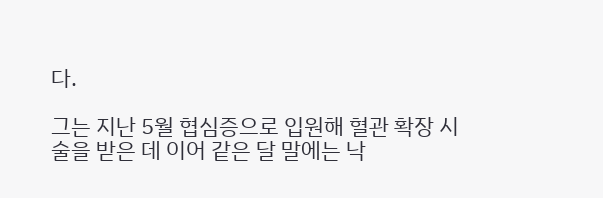다.

그는 지난 5월 협심증으로 입원해 혈관 확장 시술을 받은 데 이어 같은 달 말에는 낙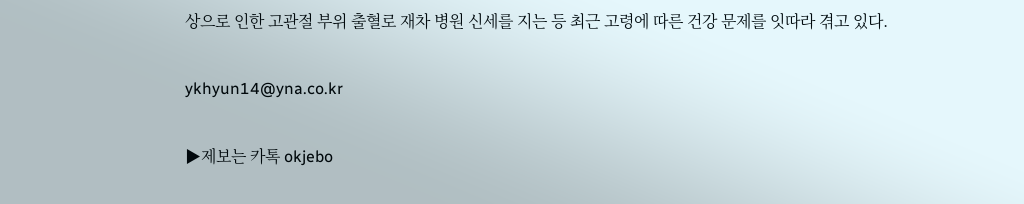상으로 인한 고관절 부위 출혈로 재차 병원 신세를 지는 등 최근 고령에 따른 건강 문제를 잇따라 겪고 있다.

ykhyun14@yna.co.kr

▶제보는 카톡 okjebo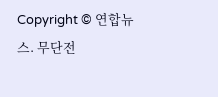Copyright © 연합뉴스. 무단전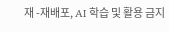재 -재배포, AI 학습 및 활용 금지